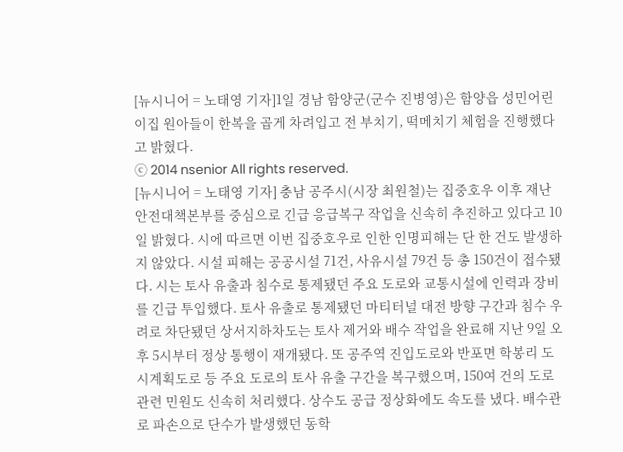[뉴시니어 = 노태영 기자]1일 경남 함양군(군수 진병영)은 함양읍 성민어린이집 원아들이 한복을 곱게 차려입고 전 부치기, 떡메치기 체험을 진행했다고 밝혔다.
ⓒ 2014 nsenior All rights reserved.
[뉴시니어 = 노태영 기자] 충남 공주시(시장 최원철)는 집중호우 이후 재난안전대책본부를 중심으로 긴급 응급복구 작업을 신속히 추진하고 있다고 10일 밝혔다. 시에 따르면 이번 집중호우로 인한 인명피해는 단 한 건도 발생하지 않았다. 시설 피해는 공공시설 71건, 사유시설 79건 등 총 150건이 접수됐다. 시는 토사 유출과 침수로 통제됐던 주요 도로와 교통시설에 인력과 장비를 긴급 투입했다. 토사 유출로 통제됐던 마티터널 대전 방향 구간과 침수 우려로 차단됐던 상서지하차도는 토사 제거와 배수 작업을 완료해 지난 9일 오후 5시부터 정상 통행이 재개됐다. 또 공주역 진입도로와 반포면 학봉리 도시계획도로 등 주요 도로의 토사 유출 구간을 복구했으며, 150여 건의 도로 관련 민원도 신속히 처리했다. 상수도 공급 정상화에도 속도를 냈다. 배수관로 파손으로 단수가 발생했던 동학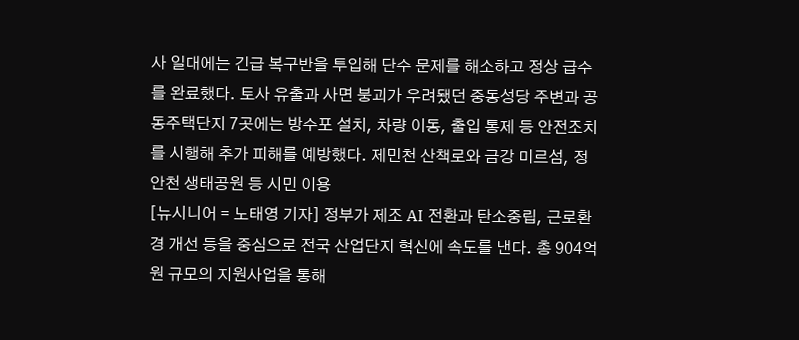사 일대에는 긴급 복구반을 투입해 단수 문제를 해소하고 정상 급수를 완료했다. 토사 유출과 사면 붕괴가 우려됐던 중동성당 주변과 공동주택단지 7곳에는 방수포 설치, 차량 이동, 출입 통제 등 안전조치를 시행해 추가 피해를 예방했다. 제민천 산책로와 금강 미르섬, 정안천 생태공원 등 시민 이용
[뉴시니어 = 노태영 기자] 정부가 제조 AI 전환과 탄소중립, 근로환경 개선 등을 중심으로 전국 산업단지 혁신에 속도를 낸다. 총 904억원 규모의 지원사업을 통해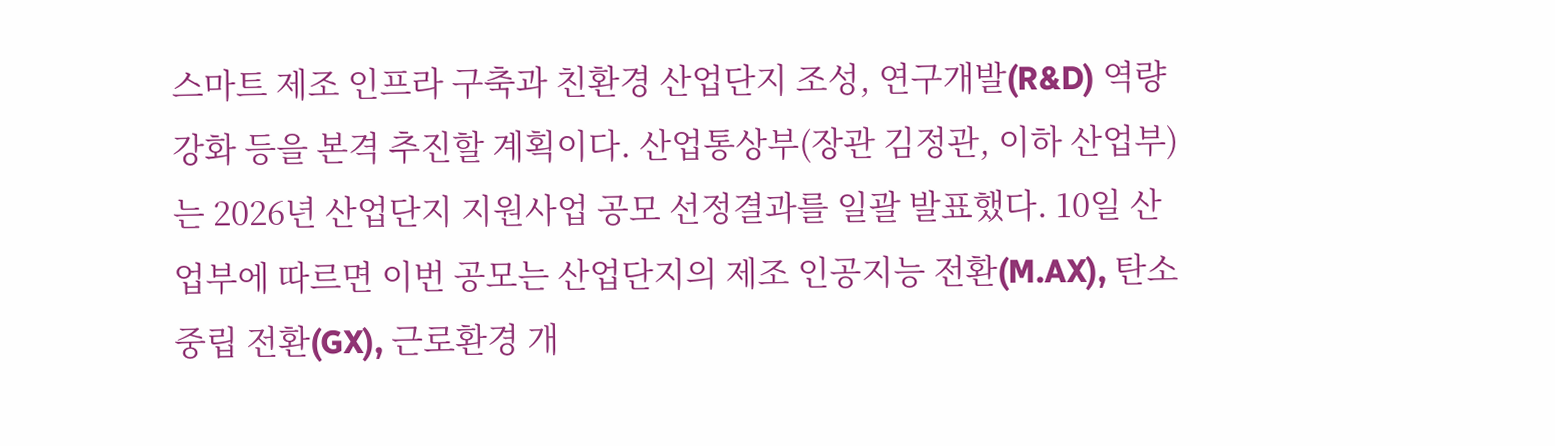스마트 제조 인프라 구축과 친환경 산업단지 조성, 연구개발(R&D) 역량 강화 등을 본격 추진할 계획이다. 산업통상부(장관 김정관, 이하 산업부)는 2026년 산업단지 지원사업 공모 선정결과를 일괄 발표했다. 10일 산업부에 따르면 이번 공모는 산업단지의 제조 인공지능 전환(M.AX), 탄소중립 전환(GX), 근로환경 개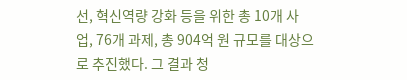선, 혁신역량 강화 등을 위한 총 10개 사업, 76개 과제, 총 904억 원 규모를 대상으로 추진했다. 그 결과 청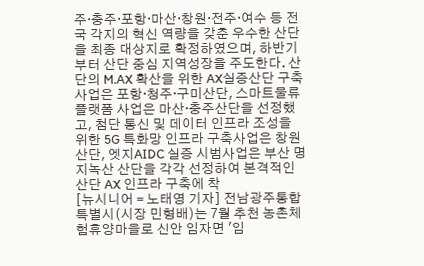주·충주·포항·마산·창원·전주·여수 등 전국 각지의 혁신 역량을 갖춘 우수한 산단을 최종 대상지로 확정하였으며, 하반기부터 산단 중심 지역성장을 주도한다. 산단의 M.AX 확산을 위한 AX실증산단 구축사업은 포항·청주·구미산단, 스마트물류플랫폼 사업은 마산·충주산단을 선정했고, 첨단 통신 및 데이터 인프라 조성을 위한 5G 특화망 인프라 구축사업은 창원산단, 엣지AIDC 실증 시범사업은 부산 명지녹산 산단을 각각 선정하여 본격적인 산단 AX 인프라 구축에 착
[뉴시니어 = 노태영 기자] 전남광주통합특별시(시장 민형배)는 7월 추천 농촌체험휴양마을로 신안 임자면 '임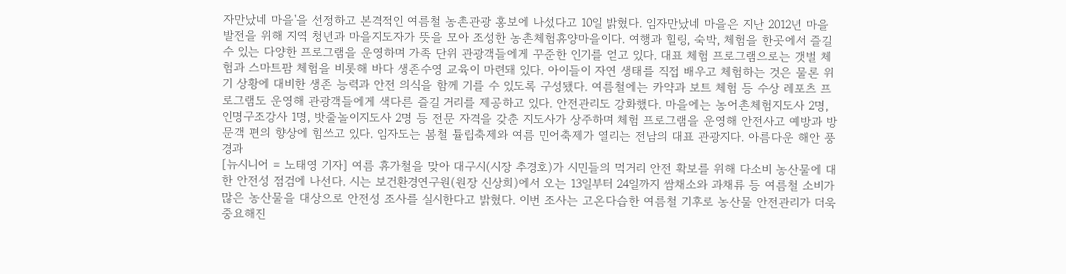자만났네 마을'을 선정하고 본격적인 여름철 농촌관광 홍보에 나섰다고 10일 밝혔다. 임자만났네 마을은 지난 2012년 마을 발전을 위해 지역 청년과 마을지도자가 뜻을 모아 조성한 농촌체험휴양마을이다. 여행과 힐링, 숙박, 체험을 한곳에서 즐길 수 있는 다양한 프로그램을 운영하며 가족 단위 관광객들에게 꾸준한 인기를 얻고 있다. 대표 체험 프로그램으로는 갯벌 체험과 스마트팜 체험을 비롯해 바다 생존수영 교육이 마련돼 있다. 아이들이 자연 생태를 직접 배우고 체험하는 것은 물론 위기 상황에 대비한 생존 능력과 안전 의식을 함께 기를 수 있도록 구성됐다. 여름철에는 카약과 보트 체험 등 수상 레포츠 프로그램도 운영해 관광객들에게 색다른 즐길 거리를 제공하고 있다. 안전관리도 강화했다. 마을에는 농어촌체험지도사 2명, 인명구조강사 1명, 밧줄놀이지도사 2명 등 전문 자격을 갖춘 지도사가 상주하며 체험 프로그램을 운영해 안전사고 예방과 방문객 편의 향상에 힘쓰고 있다. 임자도는 봄철 튤립축제와 여름 민어축제가 열리는 전남의 대표 관광지다. 아름다운 해안 풍경과
[뉴시니어 = 노태영 기자] 여름 휴가철을 맞아 대구시(시장 추경호)가 시민들의 먹거리 안전 확보를 위해 다소비 농산물에 대한 안전성 점검에 나선다. 시는 보건환경연구원(원장 신상희)에서 오는 13일부터 24일까지 쌈채소와 과채류 등 여름철 소비가 많은 농산물을 대상으로 안전성 조사를 실시한다고 밝혔다. 이번 조사는 고온다습한 여름철 기후로 농산물 안전관리가 더욱 중요해진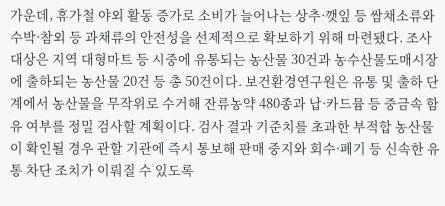가운데, 휴가철 야외 활동 증가로 소비가 늘어나는 상추·깻잎 등 쌈채소류와 수박·참외 등 과채류의 안전성을 선제적으로 확보하기 위해 마련됐다. 조사 대상은 지역 대형마트 등 시중에 유통되는 농산물 30건과 농수산물도매시장에 출하되는 농산물 20건 등 총 50건이다. 보건환경연구원은 유통 및 출하 단계에서 농산물을 무작위로 수거해 잔류농약 480종과 납·카드뮴 등 중금속 함유 여부를 정밀 검사할 계획이다. 검사 결과 기준치를 초과한 부적합 농산물이 확인될 경우 관할 기관에 즉시 통보해 판매 중지와 회수·폐기 등 신속한 유통 차단 조치가 이뤄질 수 있도록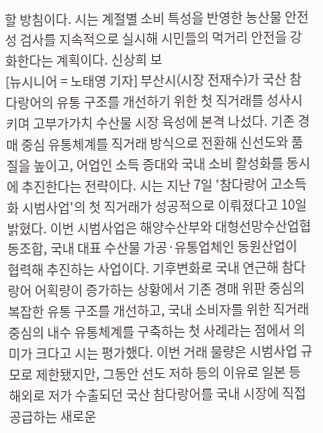할 방침이다. 시는 계절별 소비 특성을 반영한 농산물 안전성 검사를 지속적으로 실시해 시민들의 먹거리 안전을 강화한다는 계획이다. 신상희 보
[뉴시니어 = 노태영 기자] 부산시(시장 전재수)가 국산 참다랑어의 유통 구조를 개선하기 위한 첫 직거래를 성사시키며 고부가가치 수산물 시장 육성에 본격 나섰다. 기존 경매 중심 유통체계를 직거래 방식으로 전환해 신선도와 품질을 높이고, 어업인 소득 증대와 국내 소비 활성화를 동시에 추진한다는 전략이다. 시는 지난 7일 '참다랑어 고소득화 시범사업'의 첫 직거래가 성공적으로 이뤄졌다고 10일 밝혔다. 이번 시범사업은 해양수산부와 대형선망수산업협동조합, 국내 대표 수산물 가공·유통업체인 동원산업이 협력해 추진하는 사업이다. 기후변화로 국내 연근해 참다랑어 어획량이 증가하는 상황에서 기존 경매 위판 중심의 복잡한 유통 구조를 개선하고, 국내 소비자를 위한 직거래 중심의 내수 유통체계를 구축하는 첫 사례라는 점에서 의미가 크다고 시는 평가했다. 이번 거래 물량은 시범사업 규모로 제한됐지만, 그동안 선도 저하 등의 이유로 일본 등 해외로 저가 수출되던 국산 참다랑어를 국내 시장에 직접 공급하는 새로운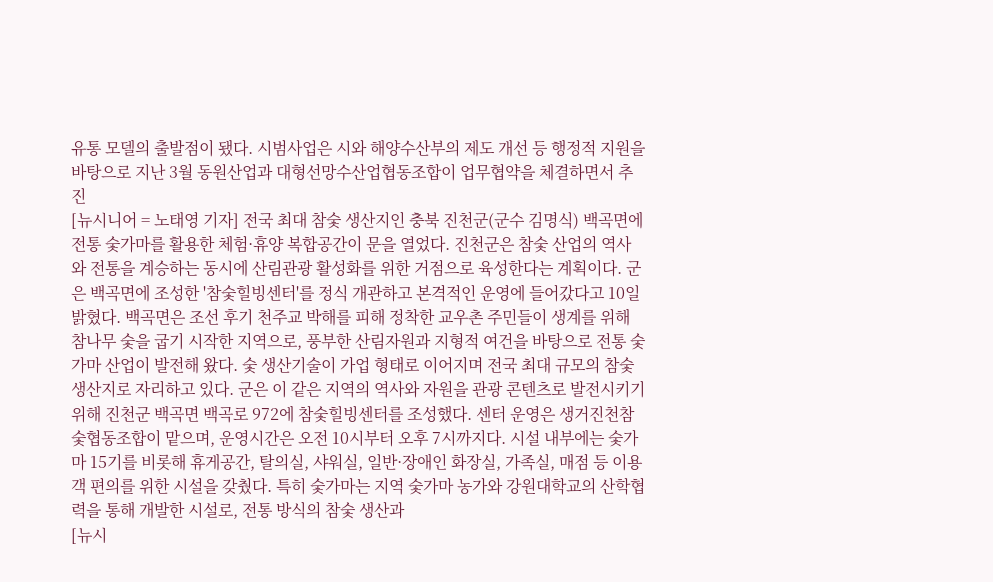유통 모델의 출발점이 됐다. 시범사업은 시와 해양수산부의 제도 개선 등 행정적 지원을 바탕으로 지난 3월 동원산업과 대형선망수산업협동조합이 업무협약을 체결하면서 추진
[뉴시니어 = 노태영 기자] 전국 최대 참숯 생산지인 충북 진천군(군수 김명식) 백곡면에 전통 숯가마를 활용한 체험·휴양 복합공간이 문을 열었다. 진천군은 참숯 산업의 역사와 전통을 계승하는 동시에 산림관광 활성화를 위한 거점으로 육성한다는 계획이다. 군은 백곡면에 조성한 '참숯힐빙센터'를 정식 개관하고 본격적인 운영에 들어갔다고 10일 밝혔다. 백곡면은 조선 후기 천주교 박해를 피해 정착한 교우촌 주민들이 생계를 위해 참나무 숯을 굽기 시작한 지역으로, 풍부한 산림자원과 지형적 여건을 바탕으로 전통 숯가마 산업이 발전해 왔다. 숯 생산기술이 가업 형태로 이어지며 전국 최대 규모의 참숯 생산지로 자리하고 있다. 군은 이 같은 지역의 역사와 자원을 관광 콘텐츠로 발전시키기 위해 진천군 백곡면 백곡로 972에 참숯힐빙센터를 조성했다. 센터 운영은 생거진천참숯협동조합이 맡으며, 운영시간은 오전 10시부터 오후 7시까지다. 시설 내부에는 숯가마 15기를 비롯해 휴게공간, 탈의실, 샤워실, 일반·장애인 화장실, 가족실, 매점 등 이용객 편의를 위한 시설을 갖췄다. 특히 숯가마는 지역 숯가마 농가와 강원대학교의 산학협력을 통해 개발한 시설로, 전통 방식의 참숯 생산과
[뉴시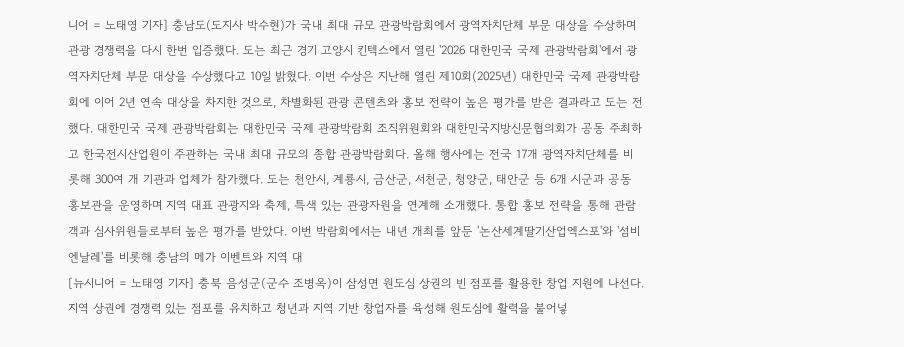니어 = 노태영 기자] 충남도(도지사 박수현)가 국내 최대 규모 관광박람회에서 광역자치단체 부문 대상을 수상하며 관광 경쟁력을 다시 한번 입증했다. 도는 최근 경기 고양시 킨텍스에서 열린 '2026 대한민국 국제 관광박람회'에서 광역자치단체 부문 대상을 수상했다고 10일 밝혔다. 이번 수상은 지난해 열린 제10회(2025년) 대한민국 국제 관광박람회에 이어 2년 연속 대상을 차지한 것으로, 차별화된 관광 콘텐츠와 홍보 전략이 높은 평가를 받은 결과라고 도는 전했다. 대한민국 국제 관광박람회는 대한민국 국제 관광박람회 조직위원회와 대한민국지방신문협의회가 공동 주최하고 한국전시산업원이 주관하는 국내 최대 규모의 종합 관광박람회다. 올해 행사에는 전국 17개 광역자치단체를 비롯해 300여 개 기관과 업체가 참가했다. 도는 천안시, 계룡시, 금산군, 서천군, 청양군, 태안군 등 6개 시군과 공동 홍보관을 운영하며 지역 대표 관광지와 축제, 특색 있는 관광자원을 연계해 소개했다. 통합 홍보 전략을 통해 관람객과 심사위원들로부터 높은 평가를 받았다. 이번 박람회에서는 내년 개최를 앞둔 '논산세계딸기산업엑스포'와 '섬비엔날레'를 비롯해 충남의 메가 이벤트와 지역 대
[뉴시니어 = 노태영 기자] 충북 음성군(군수 조병옥)이 삼성면 원도심 상권의 빈 점포를 활용한 창업 지원에 나선다. 지역 상권에 경쟁력 있는 점포를 유치하고 청년과 지역 기반 창업자를 육성해 원도심에 활력을 불어넣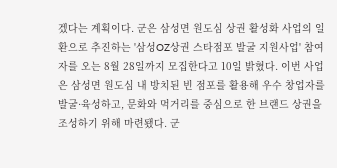겠다는 계획이다. 군은 삼성면 원도심 상권 활성화 사업의 일환으로 추진하는 '삼성OZ상권 스타점포 발굴 지원사업' 참여자를 오는 8월 28일까지 모집한다고 10일 밝혔다. 이번 사업은 삼성면 원도심 내 방치된 빈 점포를 활용해 우수 창업자를 발굴·육성하고, 문화와 먹거리를 중심으로 한 브랜드 상권을 조성하기 위해 마련됐다. 군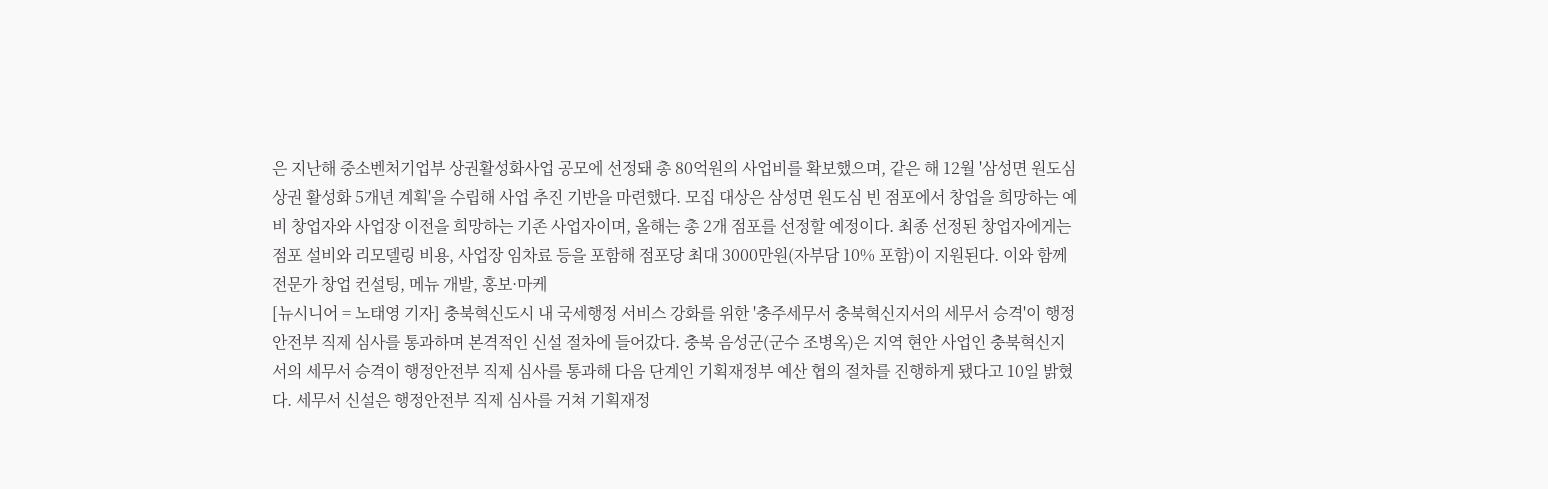은 지난해 중소벤처기업부 상권활성화사업 공모에 선정돼 총 80억원의 사업비를 확보했으며, 같은 해 12월 '삼성면 원도심 상권 활성화 5개년 계획'을 수립해 사업 추진 기반을 마련했다. 모집 대상은 삼성면 원도심 빈 점포에서 창업을 희망하는 예비 창업자와 사업장 이전을 희망하는 기존 사업자이며, 올해는 총 2개 점포를 선정할 예정이다. 최종 선정된 창업자에게는 점포 설비와 리모델링 비용, 사업장 임차료 등을 포함해 점포당 최대 3000만원(자부담 10% 포함)이 지원된다. 이와 함께 전문가 창업 컨설팅, 메뉴 개발, 홍보·마케
[뉴시니어 = 노태영 기자] 충북혁신도시 내 국세행정 서비스 강화를 위한 '충주세무서 충북혁신지서의 세무서 승격'이 행정안전부 직제 심사를 통과하며 본격적인 신설 절차에 들어갔다. 충북 음성군(군수 조병옥)은 지역 현안 사업인 충북혁신지서의 세무서 승격이 행정안전부 직제 심사를 통과해 다음 단계인 기획재정부 예산 협의 절차를 진행하게 됐다고 10일 밝혔다. 세무서 신설은 행정안전부 직제 심사를 거쳐 기획재정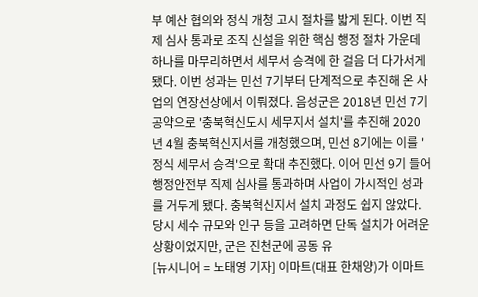부 예산 협의와 정식 개청 고시 절차를 밟게 된다. 이번 직제 심사 통과로 조직 신설을 위한 핵심 행정 절차 가운데 하나를 마무리하면서 세무서 승격에 한 걸음 더 다가서게 됐다. 이번 성과는 민선 7기부터 단계적으로 추진해 온 사업의 연장선상에서 이뤄졌다. 음성군은 2018년 민선 7기 공약으로 '충북혁신도시 세무지서 설치'를 추진해 2020년 4월 충북혁신지서를 개청했으며, 민선 8기에는 이를 '정식 세무서 승격'으로 확대 추진했다. 이어 민선 9기 들어 행정안전부 직제 심사를 통과하며 사업이 가시적인 성과를 거두게 됐다. 충북혁신지서 설치 과정도 쉽지 않았다. 당시 세수 규모와 인구 등을 고려하면 단독 설치가 어려운 상황이었지만, 군은 진천군에 공동 유
[뉴시니어 = 노태영 기자] 이마트(대표 한채양)가 이마트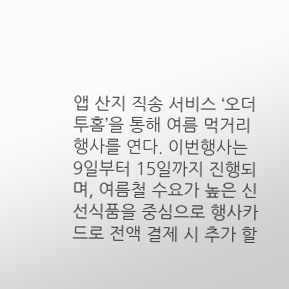앱 산지 직송 서비스 ‘오더투홈’을 통해 여름 먹거리 행사를 연다. 이번행사는 9일부터 15일까지 진행되며, 여름철 수요가 높은 신선식품을 중심으로 행사카드로 전액 결제 시 추가 할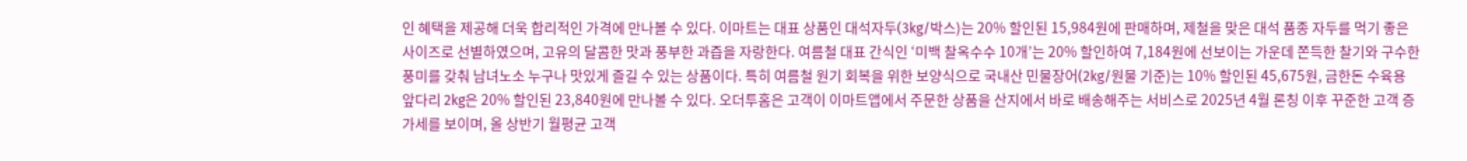인 혜택을 제공해 더욱 합리적인 가격에 만나볼 수 있다. 이마트는 대표 상품인 대석자두(3kg/박스)는 20% 할인된 15,984원에 판매하며, 제철을 맞은 대석 품종 자두를 먹기 좋은 사이즈로 선별하였으며, 고유의 달콤한 맛과 풍부한 과즙을 자랑한다. 여름철 대표 간식인 ‘미백 찰옥수수 10개’는 20% 할인하여 7,184원에 선보이는 가운데 쫀득한 찰기와 구수한 풍미를 갖춰 남녀노소 누구나 맛있게 즐길 수 있는 상품이다. 특히 여름철 원기 회복을 위한 보양식으로 국내산 민물장어(2kg/원물 기준)는 10% 할인된 45,675원, 금한돈 수육용 앞다리 2kg은 20% 할인된 23,840원에 만나볼 수 있다. 오더투홈은 고객이 이마트앱에서 주문한 상품을 산지에서 바로 배송해주는 서비스로 2025년 4월 론칭 이후 꾸준한 고객 증가세를 보이며, 올 상반기 월평균 고객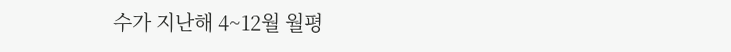수가 지난해 4~12월 월평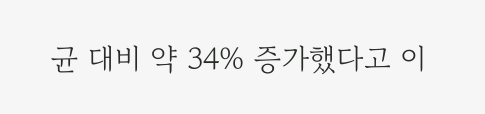균 대비 약 34% 증가했다고 이